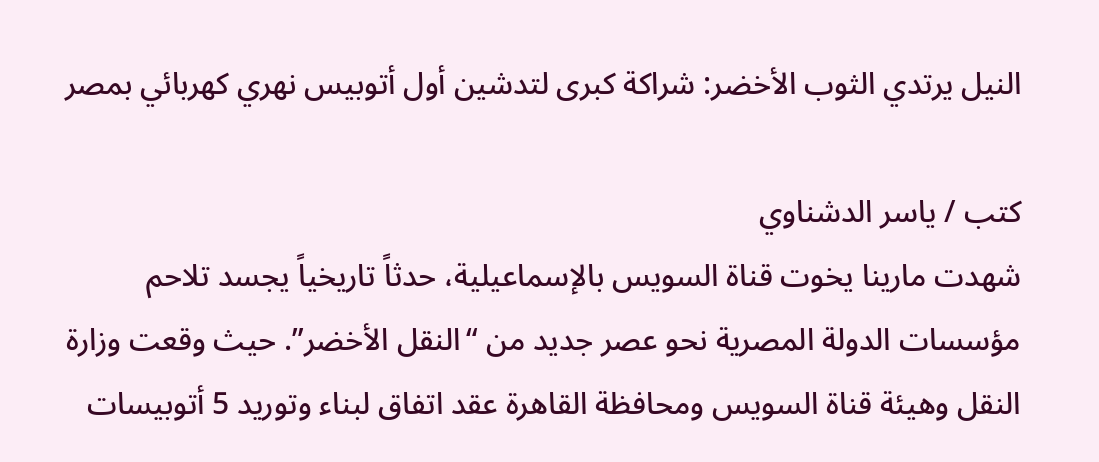النيل يرتدي الثوب الأخضر: شراكة كبرى لتدشين أول أتوبيس نهري كهربائي بمصر

كتب / ياسر الدشناوي
شهدت مارينا يخوت قناة السويس بالإسماعيلية، حدثاً تاريخياً يجسد تلاحم مؤسسات الدولة المصرية نحو عصر جديد من “النقل الأخضر”. حيث وقعت وزارة النقل وهيئة قناة السويس ومحافظة القاهرة عقد اتفاق لبناء وتوريد 5 أتوبيسات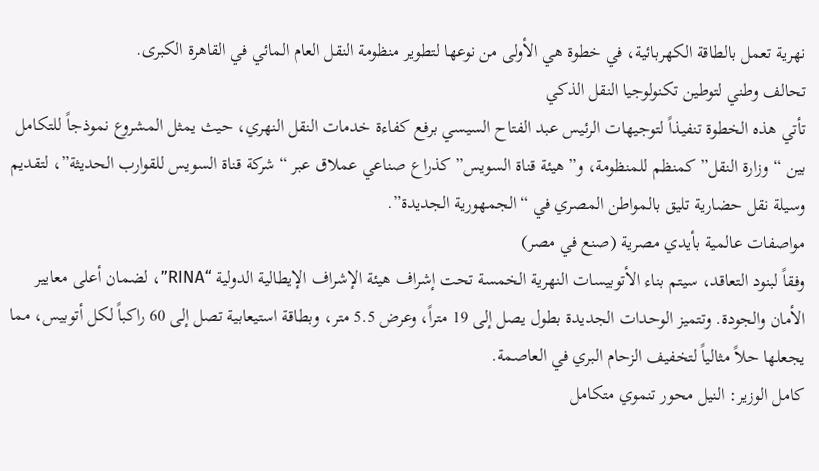نهرية تعمل بالطاقة الكهربائية، في خطوة هي الأولى من نوعها لتطوير منظومة النقل العام المائي في القاهرة الكبرى.
تحالف وطني لتوطين تكنولوجيا النقل الذكي
تأتي هذه الخطوة تنفيذاً لتوجيهات الرئيس عبد الفتاح السيسي برفع كفاءة خدمات النقل النهري، حيث يمثل المشروع نموذجاً للتكامل بين “وزارة النقل” كمنظم للمنظومة، و”هيئة قناة السويس” كذراع صناعي عملاق عبر “شركة قناة السويس للقوارب الحديثة”، لتقديم وسيلة نقل حضارية تليق بالمواطن المصري في “الجمهورية الجديدة”.
مواصفات عالمية بأيدي مصرية (صنع في مصر)
وفقاً لبنود التعاقد، سيتم بناء الأتوبيسات النهرية الخمسة تحت إشراف هيئة الإشراف الإيطالية الدولية “RINA”، لضمان أعلى معايير الأمان والجودة. وتتميز الوحدات الجديدة بطول يصل إلى 19 متراً، وعرض 5.5 متر، وبطاقة استيعابية تصل إلى 60 راكباً لكل أتوبيس، مما يجعلها حلاً مثالياً لتخفيف الزحام البري في العاصمة.
كامل الوزير: النيل محور تنموي متكامل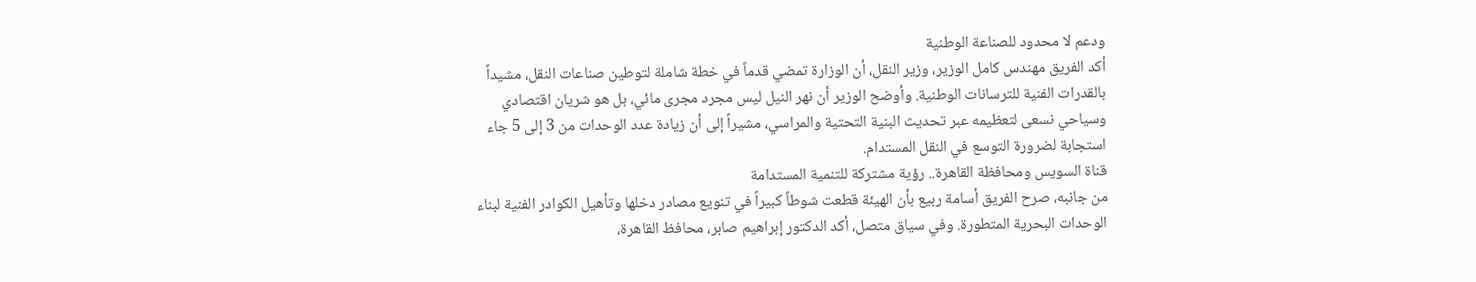ودعم لا محدود للصناعة الوطنية
أكد الفريق مهندس كامل الوزير، وزير النقل، أن الوزارة تمضي قدماً في خطة شاملة لتوطين صناعات النقل، مشيداً بالقدرات الفنية للترسانات الوطنية. وأوضح الوزير أن نهر النيل ليس مجرد مجرى مائي، بل هو شريان اقتصادي وسياحي نسعى لتعظيمه عبر تحديث البنية التحتية والمراسي، مشيراً إلى أن زيادة عدد الوحدات من 3 إلى 5 جاء استجابة لضرورة التوسع في النقل المستدام.
قناة السويس ومحافظة القاهرة.. رؤية مشتركة للتنمية المستدامة
من جانبه، صرح الفريق أسامة ربيع بأن الهيئة قطعت شوطاً كبيراً في تنويع مصادر دخلها وتأهيل الكوادر الفنية لبناء الوحدات البحرية المتطورة. وفي سياق متصل، أكد الدكتور إبراهيم صابر، محافظ القاهرة،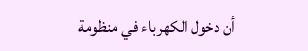أن دخول الكهرباء في منظومة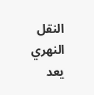النقل النهري يعد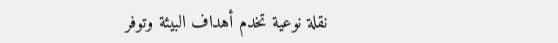نقلة نوعية تخدم أهداف البيئة وتوفر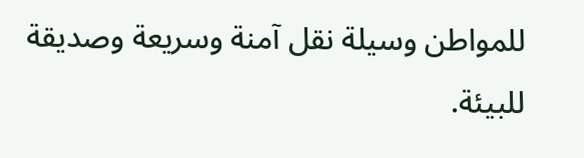للمواطن وسيلة نقل آمنة وسريعة وصديقة للبيئة.